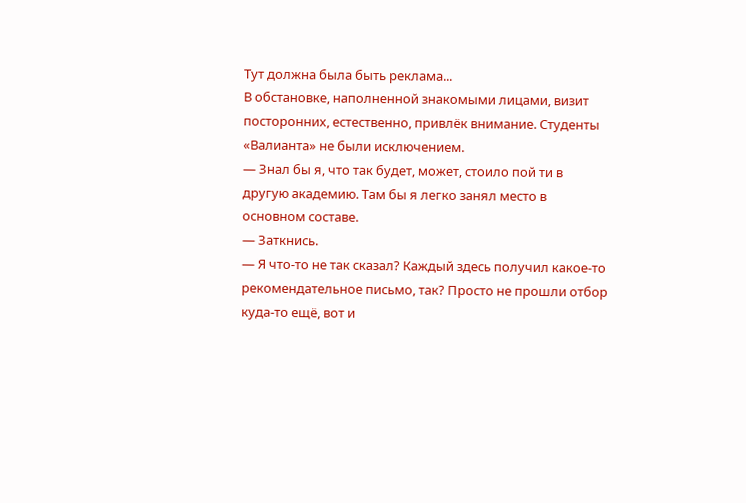Тут должна была быть реклама...
В обстановке, наполненной знакомыми лицами, визит посторонних, естественно, привлёк внимание. Студенты «Валианта» не были исключением.
— Знал бы я, что так будет, может, стоило пой ти в другую академию. Там бы я легко занял место в основном составе.
— Заткнись.
— Я что-то не так сказал? Каждый здесь получил какое-то рекомендательное письмо, так? Просто не прошли отбор куда-то ещё, вот и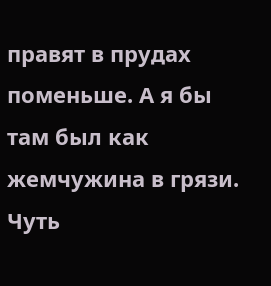правят в прудах поменьше. А я бы там был как жемчужина в грязи.
Чуть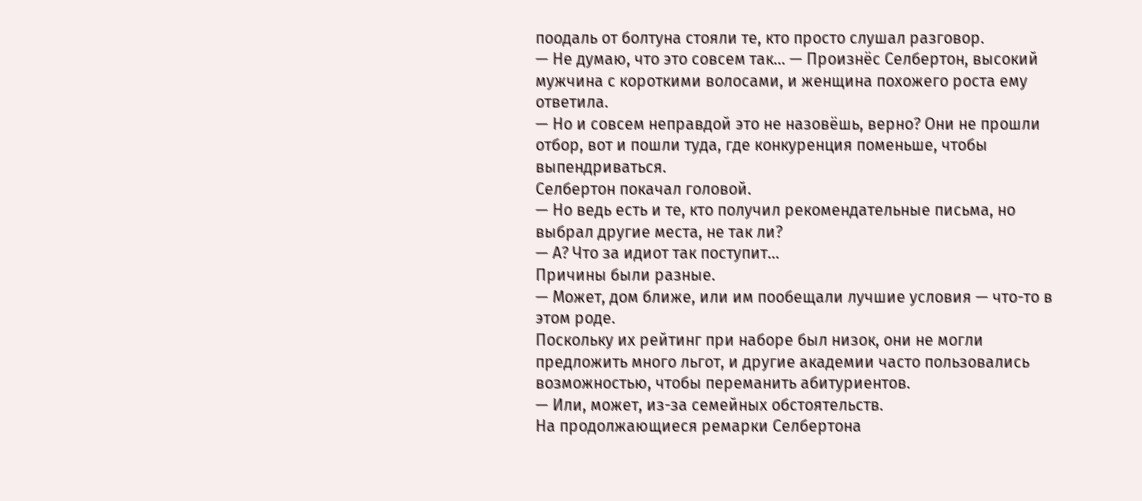поодаль от болтуна стояли те, кто просто слушал разговор.
— Не думаю, что это совсем так… — Произнёс Селбертон, высокий мужчина с короткими волосами, и женщина похожего роста ему ответила.
— Но и совсем неправдой это не назовёшь, верно? Они не прошли отбор, вот и пошли туда, где конкуренция поменьше, чтобы выпендриваться.
Селбертон покачал головой.
— Но ведь есть и те, кто получил рекомендательные письма, но выбрал другие места, не так ли?
— А? Что за идиот так поступит…
Причины были разные.
— Может, дом ближе, или им пообещали лучшие условия — что-то в этом роде.
Поскольку их рейтинг при наборе был низок, они не могли предложить много льгот, и другие академии часто пользовались возможностью, чтобы переманить абитуриентов.
— Или, может, из-за семейных обстоятельств.
На продолжающиеся ремарки Селбертона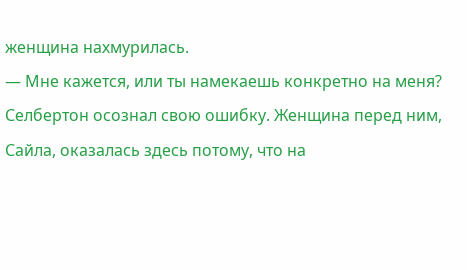женщина нахмурилась.
— Мне кажется, или ты намекаешь конкретно на меня?
Селбертон осознал свою ошибку. Женщина перед ним, Сайла, оказалась здесь потому, что на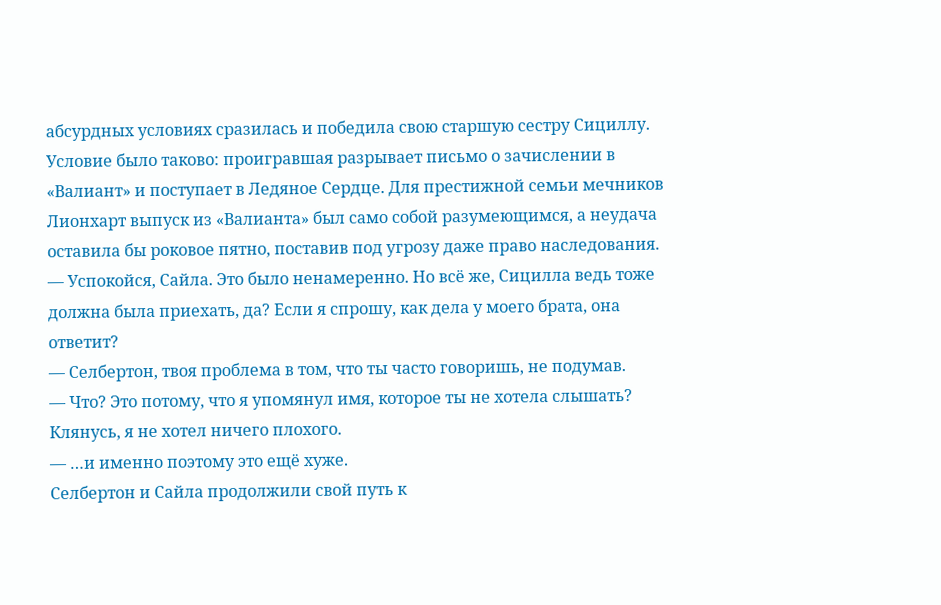абсурдных условиях сразилась и победила свою старшую сестру Сициллу. Условие было таково: проигравшая разрывает письмо о зачислении в «Валиант» и поступает в Ледяное Сердце. Для престижной семьи мечников Лионхарт выпуск из «Валианта» был само собой разумеющимся, а неудача оставила бы роковое пятно, поставив под угрозу даже право наследования.
— Успокойся, Сайла. Это было ненамеренно. Но всё же, Сицилла ведь тоже должна была приехать, да? Если я спрошу, как дела у моего брата, она ответит?
— Селбертон, твоя проблема в том, что ты часто говоришь, не подумав.
— Что? Это потому, что я упомянул имя, которое ты не хотела слышать? Клянусь, я не хотел ничего плохого.
— …и именно поэтому это ещё хуже.
Селбертон и Сайла продолжили свой путь к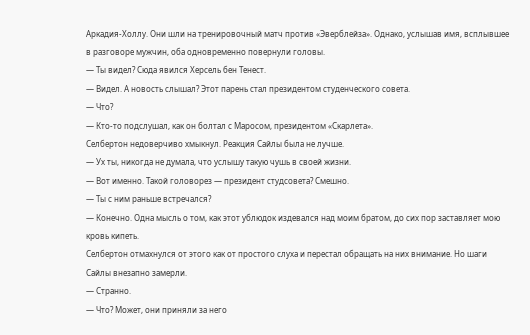Аркадия-Холлу. Они шли на тренировочный матч против «Эверблейза». Однако, услышав имя, всплывшее в разговоре мужчин, оба одновременно повернули головы.
— Ты видел? Сюда явился Херсель бен Тенест.
— Видел. А новость слышал? Этот парень стал президентом студенческого совета.
— Что?
— Кто-то подслушал, как он болтал с Маросом, президентом «Скарлета».
Селбертон недоверчиво хмыкнул. Реакция Сайлы была не лучше.
— Ух ты, никогда не думала, что услышу такую чушь в своей жизни.
— Вот именно. Такой головорез — президент студсовета? Смешно.
— Ты с ним раньше встречался?
— Конечно. Одна мысль о том, как этот ублюдок издевался над моим братом, до сих пор заставляет мою кровь кипеть.
Селбертон отмахнулся от этого как от простого слуха и перестал обращать на них внимание. Но шаги Сайлы внезапно замерли.
— Странно.
— Что? Может, они приняли за него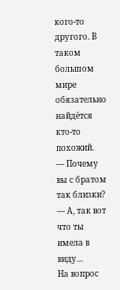кого-то другого. В таком большом мире обязательно найдётся кто-то похожий.
— Почему вы с братом так близки?
— А, так вот что ты имела в виду…
На вопрос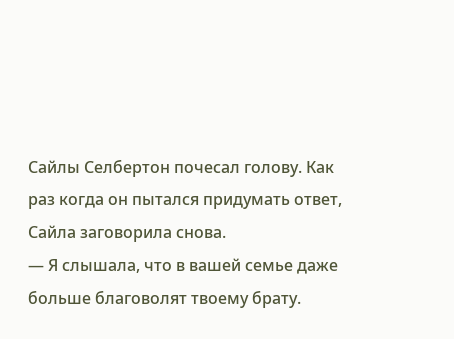Сайлы Селбертон почесал голову. Как раз когда он пытался придумать ответ, Сайла заговорила снова.
— Я слышала, что в вашей семье даже больше благоволят твоему брату.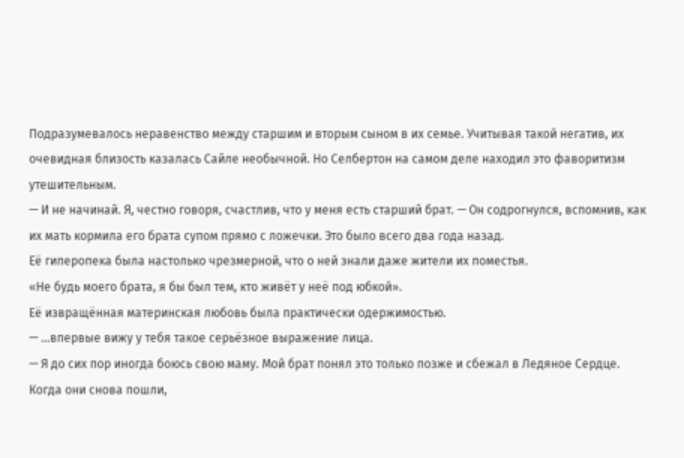Подразумевалось неравенство между старшим и вторым сыном в их семье. Учитывая такой негатив, их очевидная близость казалась Сайле необычной. Но Селбертон на самом деле находил это фаворитизм утешительным.
— И не начинай. Я, честно говоря, счастлив, что у меня есть старший брат. — Он содрогнулся, вспомнив, как их мать кормила его брата супом прямо с ложечки. Это было всего два года назад.
Её гиперопека была настолько чрезмерной, что о ней знали даже жители их поместья.
«Не будь моего брата, я бы был тем, кто живёт у неё под юбкой».
Её извращённая материнская любовь была практически одержимостью.
— …впервые вижу у тебя такое серьёзное выражение лица.
— Я до сих пор иногда боюсь свою маму. Мой брат понял это только позже и сбежал в Ледяное Сердце.
Когда они снова пошли,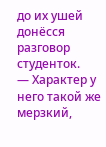до их ушей донёсся разговор студенток.
— Характер у него такой же мерзкий,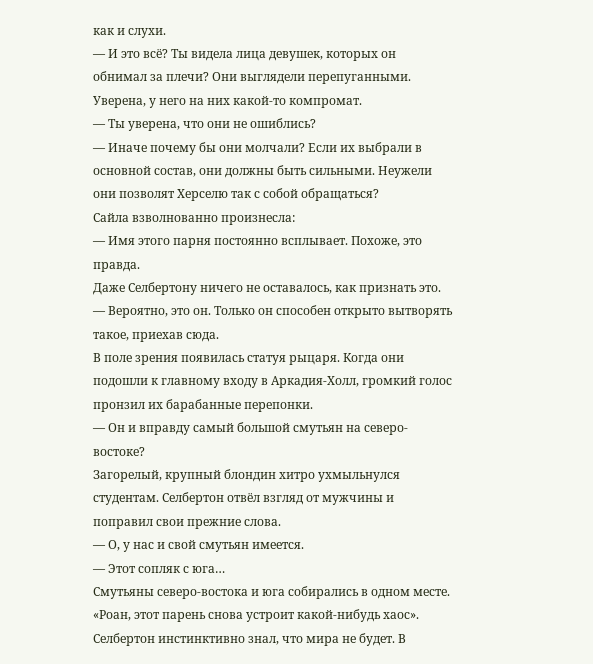как и слухи.
— И это всё? Ты видела лица девушек, которых он обнимал за плечи? Они выглядели перепуганными. Уверена, у него на них какой-то компромат.
— Ты уверена, что они не ошиблись?
— Иначе почему бы они молчали? Если их выбрали в основной состав, они должны быть сильными. Неужели они позволят Херселю так с собой обращаться?
Сайла взволнованно произнесла:
— Имя этого парня постоянно всплывает. Похоже, это правда.
Даже Селбертону ничего не оставалось, как признать это.
— Вероятно, это он. Только он способен открыто вытворять такое, приехав сюда.
В поле зрения появилась статуя рыцаря. Когда они подошли к главному входу в Аркадия-Холл, громкий голос пронзил их барабанные перепонки.
— Он и вправду самый большой смутьян на северо-востоке?
Загорелый, крупный блондин хитро ухмыльнулся студентам. Селбертон отвёл взгляд от мужчины и поправил свои прежние слова.
— О, у нас и свой смутьян имеется.
— Этот сопляк с юга…
Смутьяны северо-востока и юга собирались в одном месте.
«Роан, этот парень снова устроит какой-нибудь хаос».
Селбертон инстинктивно знал, что мира не будет. В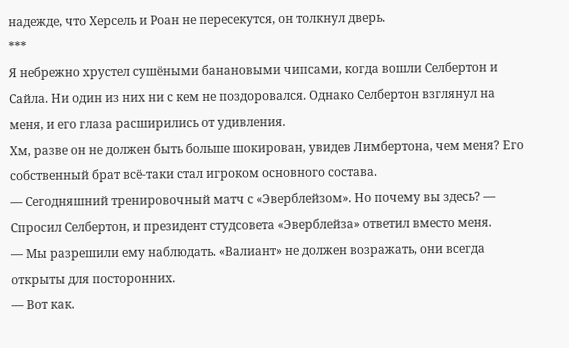надежде, что Херсель и Роан не пересекутся, он толкнул дверь.
***
Я небрежно хрустел сушёными банановыми чипсами, когда вошли Селбертон и Сайла. Ни один из них ни с кем не поздоровался. Однако Селбертон взглянул на меня, и его глаза расширились от удивления.
Хм, разве он не должен быть больше шокирован, увидев Лимбертона, чем меня? Его собственный брат всё-таки стал игроком основного состава.
— Сегодняшний тренировочный матч с «Эверблейзом». Но почему вы здесь? — Спросил Селбертон, и президент студсовета «Эверблейза» ответил вместо меня.
— Мы разрешили ему наблюдать. «Валиант» не должен возражать, они всегда открыты для посторонних.
— Вот как.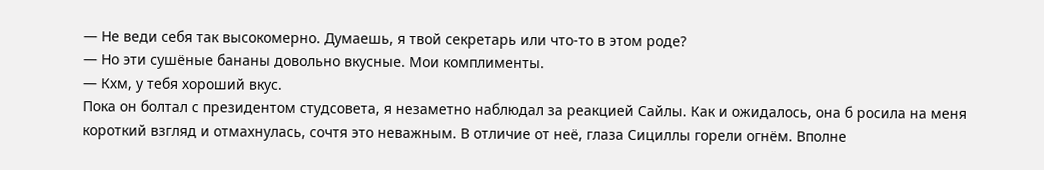— Не веди себя так высокомерно. Думаешь, я твой секретарь или что-то в этом роде?
— Но эти сушёные бананы довольно вкусные. Мои комплименты.
— Кхм, у тебя хороший вкус.
Пока он болтал с президентом студсовета, я незаметно наблюдал за реакцией Сайлы. Как и ожидалось, она б росила на меня короткий взгляд и отмахнулась, сочтя это неважным. В отличие от неё, глаза Сициллы горели огнём. Вполне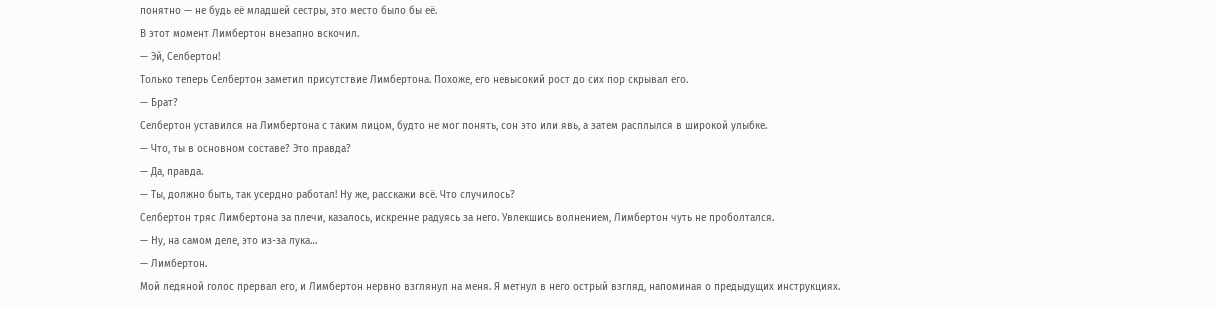понятно — не будь её младшей сестры, это место было бы её.
В этот момент Лимбертон внезапно вскочил.
— Эй, Селбертон!
Только теперь Селбертон заметил присутствие Лимбертона. Похоже, его невысокий рост до сих пор скрывал его.
— Брат?
Селбертон уставился на Лимбертона с таким лицом, будто не мог понять, сон это или явь, а затем расплылся в широкой улыбке.
— Что, ты в основном составе? Это правда?
— Да, правда.
— Ты, должно быть, так усердно работал! Ну же, расскажи всё. Что случилось?
Селбертон тряс Лимбертона за плечи, казалось, искренне радуясь за него. Увлекшись волнением, Лимбертон чуть не проболтался.
— Ну, на самом деле, это из-за лука…
— Лимбертон.
Мой ледяной голос прервал его, и Лимбертон нервно взглянул на меня. Я метнул в него острый взгляд, напоминая о предыдущих инструкциях.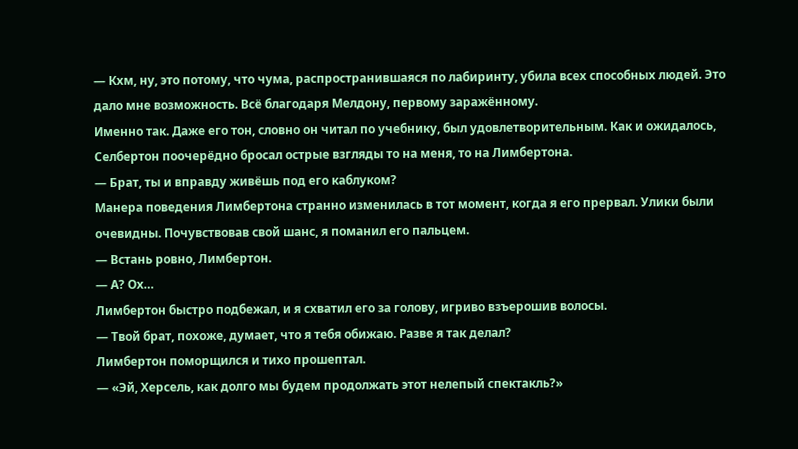— Кхм, ну, это потому, что чума, распространившаяся по лабиринту, убила всех способных людей. Это дало мне возможность. Всё благодаря Мелдону, первому заражённому.
Именно так. Даже его тон, словно он читал по учебнику, был удовлетворительным. Как и ожидалось, Селбертон поочерёдно бросал острые взгляды то на меня, то на Лимбертона.
— Брат, ты и вправду живёшь под его каблуком?
Манера поведения Лимбертона странно изменилась в тот момент, когда я его прервал. Улики были очевидны. Почувствовав свой шанс, я поманил его пальцем.
— Встань ровно, Лимбертон.
— А? Ох…
Лимбертон быстро подбежал, и я схватил его за голову, игриво взъерошив волосы.
— Твой брат, похоже, думает, что я тебя обижаю. Разве я так делал?
Лимбертон поморщился и тихо прошептал.
— «Эй, Херсель, как долго мы будем продолжать этот нелепый спектакль?»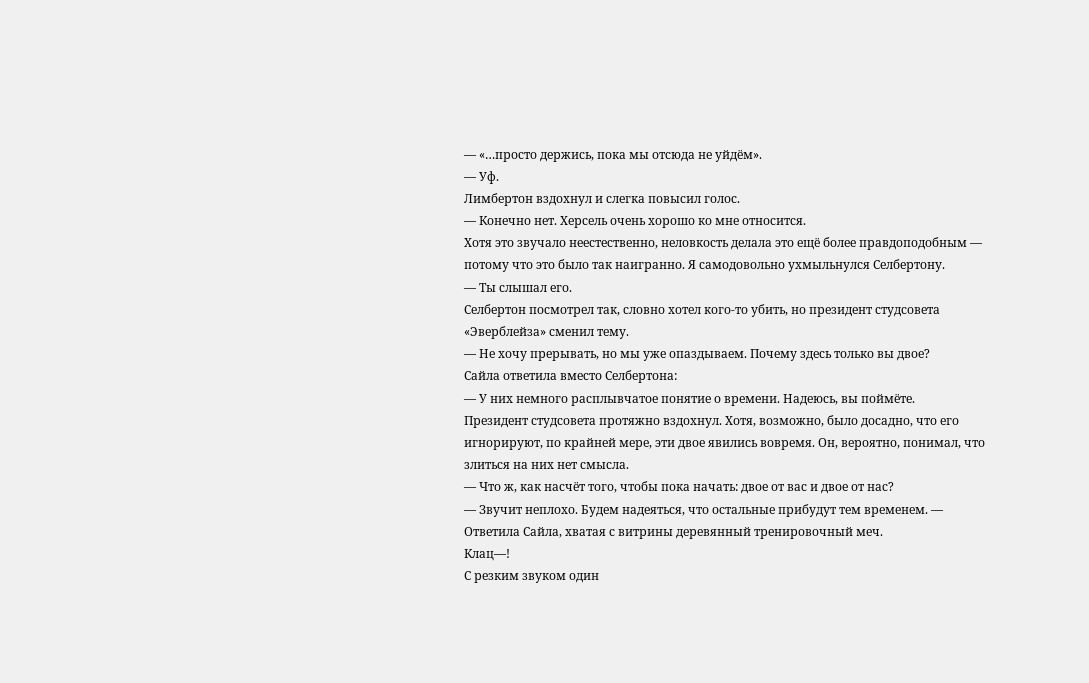— «…просто держись, пока мы отсюда не уйдём».
— Уф.
Лимбертон вздохнул и слегка повысил голос.
— Конечно нет. Херсель очень хорошо ко мне относится.
Хотя это звучало неестественно, неловкость делала это ещё более правдоподобным — потому что это было так наигранно. Я самодовольно ухмыльнулся Селбертону.
— Ты слышал его.
Селбертон посмотрел так, словно хотел кого-то убить, но президент студсовета «Эверблейза» сменил тему.
— Не хочу прерывать, но мы уже опаздываем. Почему здесь только вы двое?
Сайла ответила вместо Селбертона:
— У них немного расплывчатое понятие о времени. Надеюсь, вы поймёте.
Президент студсовета протяжно вздохнул. Хотя, возможно, было досадно, что его игнорируют, по крайней мере, эти двое явились вовремя. Он, вероятно, понимал, что злиться на них нет смысла.
— Что ж, как насчёт того, чтобы пока начать: двое от вас и двое от нас?
— Звучит неплохо. Будем надеяться, что остальные прибудут тем временем. — Ответила Сайла, хватая с витрины деревянный тренировочный меч.
Клац—!
С резким звуком один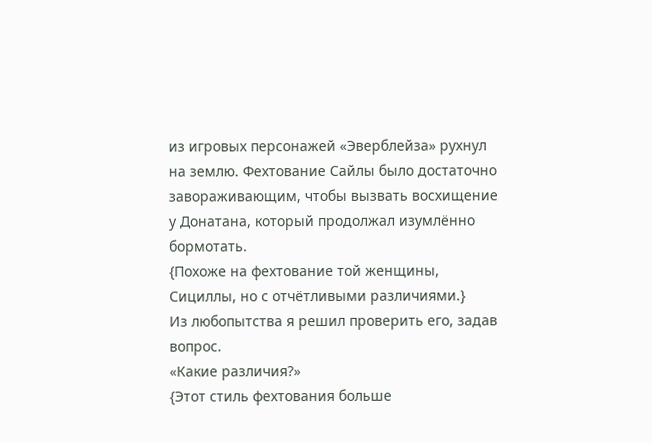из игровых персонажей «Эверблейза» рухнул на землю. Фехтование Сайлы было достаточно завораживающим, чтобы вызвать восхищение у Донатана, который продолжал изумлённо бормотать.
{Похоже на фехтование той женщины, Сициллы, но с отчётливыми различиями.}
Из любопытства я решил проверить его, задав вопрос.
«Какие различия?»
{Этот стиль фехтования больше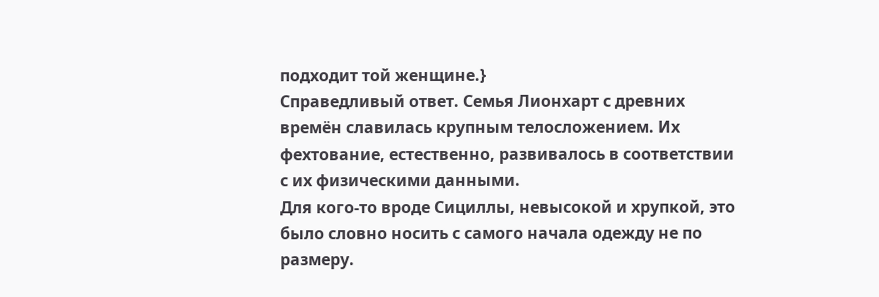подходит той женщине.}
Справедливый ответ. Семья Лионхарт с древних времён славилась крупным телосложением. Их фехтование, естественно, развивалось в соответствии с их физическими данными.
Для кого-то вроде Сициллы, невысокой и хрупкой, это было словно носить с самого начала одежду не по размеру.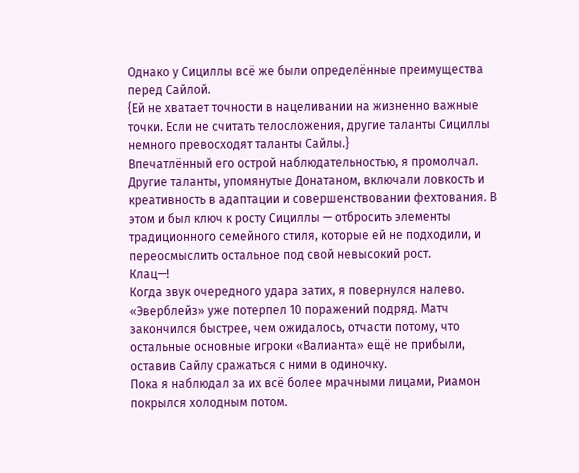Однако у Сициллы всё же были определённые преимущества перед Сайлой.
{Ей не хватает точности в нацеливании на жизненно важные точки. Если не считать телосложения, другие таланты Сициллы немного превосходят таланты Сайлы.}
Впечатлённый его острой наблюдательностью, я промолчал.
Другие таланты, упомянутые Донатаном, включали ловкость и креативность в адаптации и совершенствовании фехтования. В этом и был ключ к росту Сициллы — отбросить элементы традиционного семейного стиля, которые ей не подходили, и переосмыслить остальное под свой невысокий рост.
Клац—!
Когда звук очередного удара затих, я повернулся налево. «Эверблейз» уже потерпел 10 поражений подряд. Матч закончился быстрее, чем ожидалось, отчасти потому, что остальные основные игроки «Валианта» ещё не прибыли, оставив Сайлу сражаться с ними в одиночку.
Пока я наблюдал за их всё более мрачными лицами, Риамон покрылся холодным потом.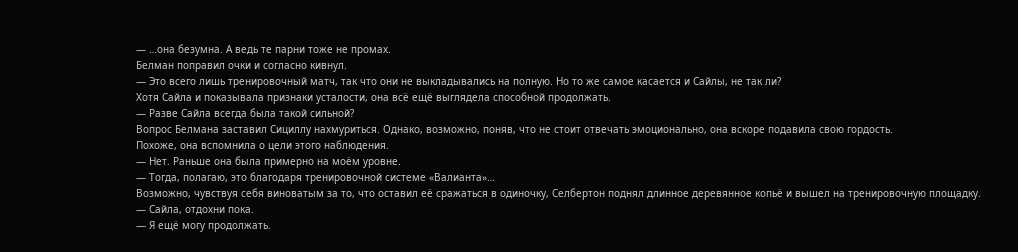— …она безумна. А ведь те парни тоже не промах.
Белман поправил очки и согласно кивнул.
— Это всего лишь тренировочный матч, так что они не выкладывались на полную. Но то же самое касается и Сайлы, не так ли?
Хотя Сайла и показывала признаки усталости, она всё ещё выглядела способной продолжать.
— Разве Сайла всегда была такой сильной?
Вопрос Белмана заставил Сициллу нахмуриться. Однако, возможно, поняв, что не стоит отвечать эмоционально, она вскоре подавила свою гордость.
Похоже, она вспомнила о цели этого наблюдения.
— Нет. Раньше она была примерно на моём уровне.
— Тогда, полагаю, это благодаря тренировочной системе «Валианта»…
Возможно, чувствуя себя виноватым за то, что оставил её сражаться в одиночку, Селбертон поднял длинное деревянное копьё и вышел на тренировочную площадку.
— Сайла, отдохни пока.
— Я ещё могу продолжать.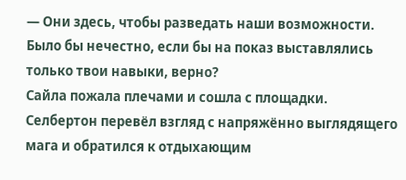— Они здесь, чтобы разведать наши возможности. Было бы нечестно, если бы на показ выставлялись только твои навыки, верно?
Сайла пожала плечами и сошла с площадки.
Селбертон перевёл взгляд с напряжённо выглядящего мага и обратился к отдыхающим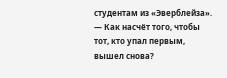студентам из «Эверблейза».
— Как насчёт того, чтобы тот, кто упал первым, вышел снова?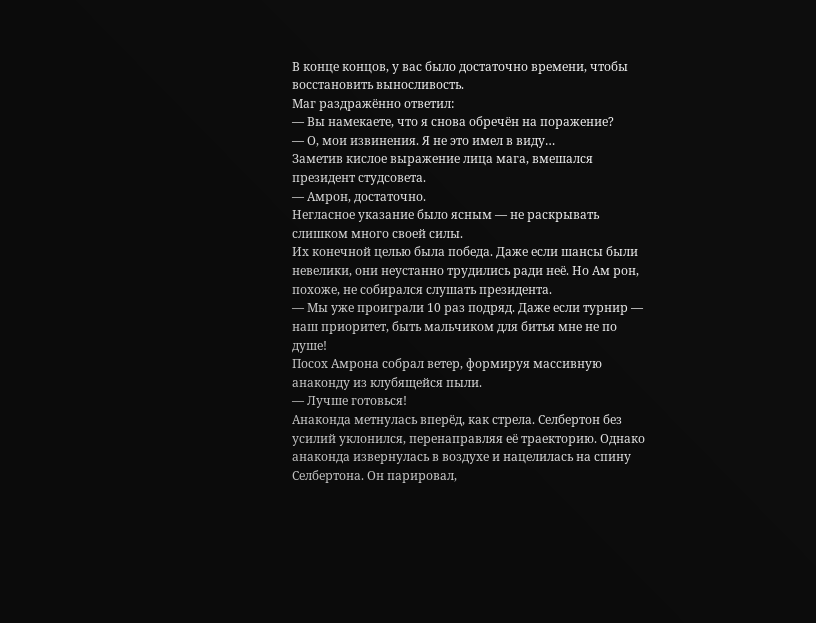В конце концов, у вас было достаточно времени, чтобы восстановить выносливость.
Маг раздражённо ответил:
— Вы намекаете, что я снова обречён на поражение?
— О, мои извинения. Я не это имел в виду…
Заметив кислое выражение лица мага, вмешался президент студсовета.
— Амрон, достаточно.
Негласное указание было ясным — не раскрывать слишком много своей силы.
Их конечной целью была победа. Даже если шансы были невелики, они неустанно трудились ради неё. Но Ам рон, похоже, не собирался слушать президента.
— Мы уже проиграли 10 раз подряд. Даже если турнир — наш приоритет, быть мальчиком для битья мне не по душе!
Посох Амрона собрал ветер, формируя массивную анаконду из клубящейся пыли.
— Лучше готовься!
Анаконда метнулась вперёд, как стрела. Селбертон без усилий уклонился, перенаправляя её траекторию. Однако анаконда извернулась в воздухе и нацелилась на спину Селбертона. Он парировал,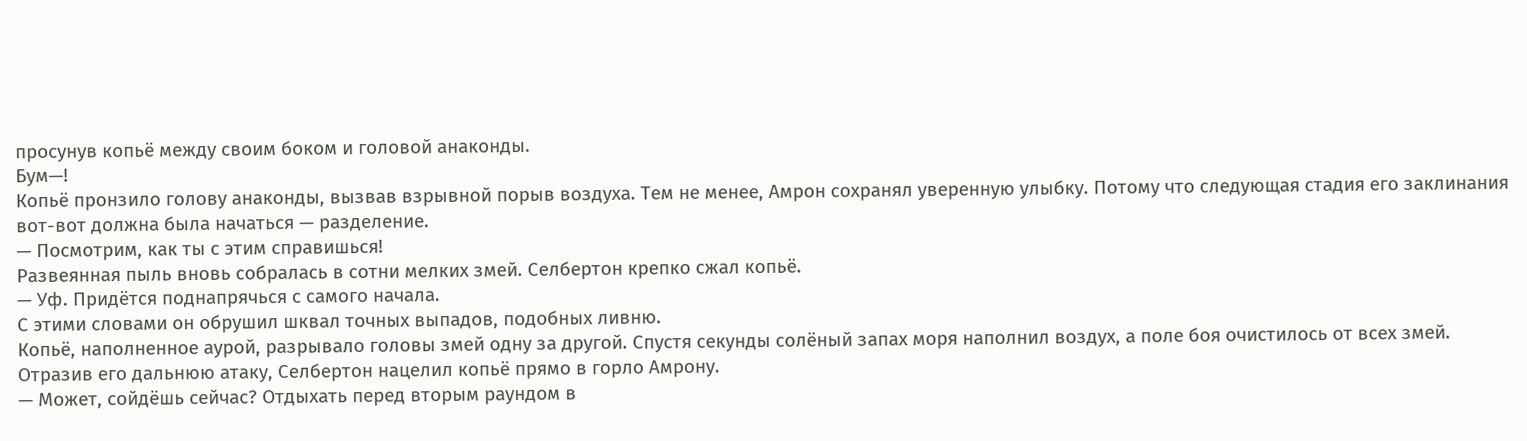просунув копьё между своим боком и головой анаконды.
Бум—!
Копьё пронзило голову анаконды, вызвав взрывной порыв воздуха. Тем не менее, Амрон сохранял уверенную улыбку. Потому что следующая стадия его заклинания вот-вот должна была начаться — разделение.
— Посмотрим, как ты с этим справишься!
Развеянная пыль вновь собралась в сотни мелких змей. Селбертон крепко сжал копьё.
— Уф. Придётся поднапрячься с самого начала.
С этими словами он обрушил шквал точных выпадов, подобных ливню.
Копьё, наполненное аурой, разрывало головы змей одну за другой. Спустя секунды солёный запах моря наполнил воздух, а поле боя очистилось от всех змей.
Отразив его дальнюю атаку, Селбертон нацелил копьё прямо в горло Амрону.
— Может, сойдёшь сейчас? Отдыхать перед вторым раундом в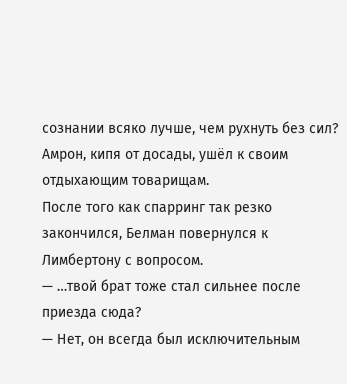сознании всяко лучше, чем рухнуть без сил?
Амрон, кипя от досады, ушёл к своим отдыхающим товарищам.
После того как спарринг так резко закончился, Белман повернулся к Лимбертону с вопросом.
— …твой брат тоже стал сильнее после приезда сюда?
— Нет, он всегда был исключительным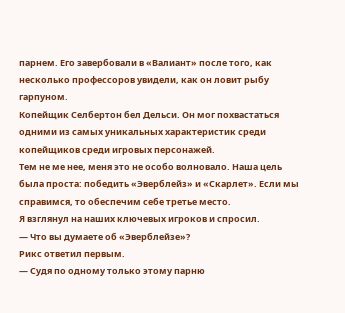парнем. Его завербовали в «Валиант» после того, как несколько профессоров увидели, как он ловит рыбу гарпуном.
Копейщик Селбертон бел Дельси. Он мог похвастаться одними из самых уникальных характеристик среди копейщиков среди игровых персонажей.
Тем не ме нее, меня это не особо волновало. Наша цель была проста: победить «Эверблейз» и «Скарлет». Если мы справимся, то обеспечим себе третье место.
Я взглянул на наших ключевых игроков и спросил.
— Что вы думаете об «Эверблейзе»?
Рикс ответил первым.
— Судя по одному только этому парню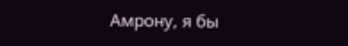Амрону, я бы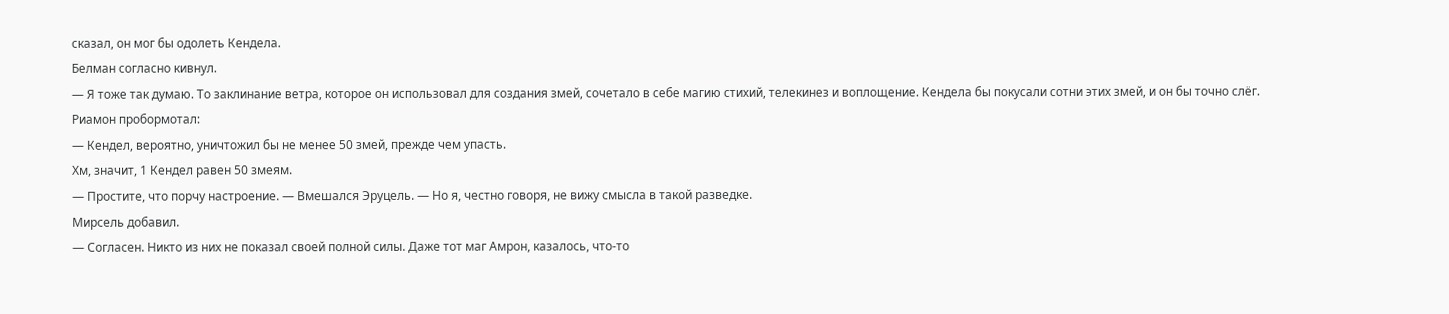сказал, он мог бы одолеть Кендела.
Белман согласно кивнул.
— Я тоже так думаю. То заклинание ветра, которое он использовал для создания змей, сочетало в себе магию стихий, телекинез и воплощение. Кендела бы покусали сотни этих змей, и он бы точно слёг.
Риамон пробормотал:
— Кендел, вероятно, уничтожил бы не менее 50 змей, прежде чем упасть.
Хм, значит, 1 Кендел равен 50 змеям.
— Простите, что порчу настроение. — Вмешался Эруцель. — Но я, честно говоря, не вижу смысла в такой разведке.
Мирсель добавил.
— Согласен. Никто из них не показал своей полной силы. Даже тот маг Амрон, казалось, что-то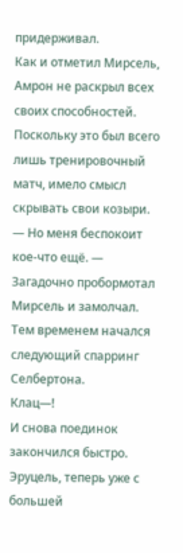придерживал.
Как и отметил Мирсель, Амрон не раскрыл всех своих способностей. Поскольку это был всего лишь тренировочный матч, имело смысл скрывать свои козыри.
— Но меня беспокоит кое-что ещё. — Загадочно пробормотал Мирсель и замолчал.
Тем временем начался следующий спарринг Селбертона.
Клац—!
И снова поединок закончился быстро. Эруцель, теперь уже с большей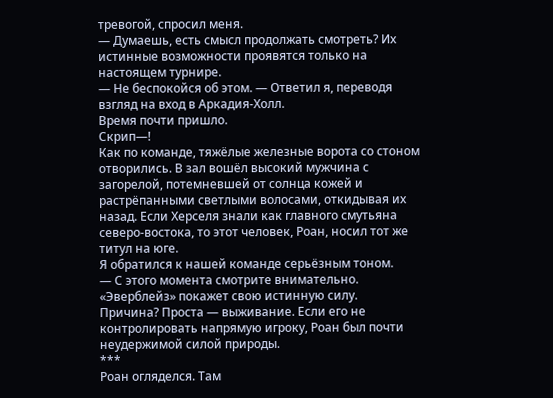тревогой, спросил меня.
— Думаешь, есть смысл продолжать смотреть? Их истинные возможности проявятся только на настоящем турнире.
— Не беспокойся об этом. — Ответил я, переводя взгляд на вход в Аркадия-Холл.
Время почти пришло.
Скрип—!
Как по команде, тяжёлые железные ворота со стоном отворились. В зал вошёл высокий мужчина с загорелой, потемневшей от солнца кожей и растрёпанными светлыми волосами, откидывая их назад. Если Херселя знали как главного смутьяна северо-востока, то этот человек, Роан, носил тот же титул на юге.
Я обратился к нашей команде серьёзным тоном.
— С этого момента смотрите внимательно. «Эверблейз» покажет свою истинную силу.
Причина? Проста — выживание. Если его не контролировать напрямую игроку, Роан был почти неудержимой силой природы.
***
Роан огляделся. Там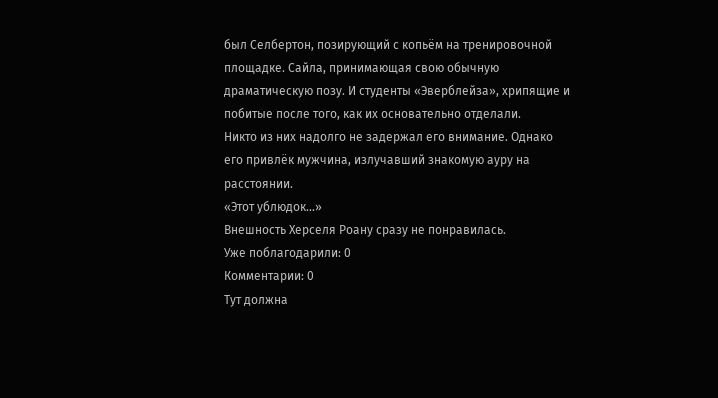был Селбертон, позирующий с копьём на тренировочной площадке. Сайла, принимающая свою обычную драматическую позу. И студенты «Эверблейза», хрипящие и побитые после того, как их основательно отделали.
Никто из них надолго не задержал его внимание. Однако его привлёк мужчина, излучавший знакомую ауру на расстоянии.
«Этот ублюдок…»
Внешность Херселя Роану сразу не понравилась.
Уже поблагодарили: 0
Комментарии: 0
Тут должна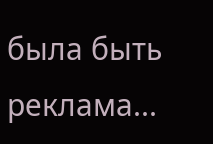была быть реклама...